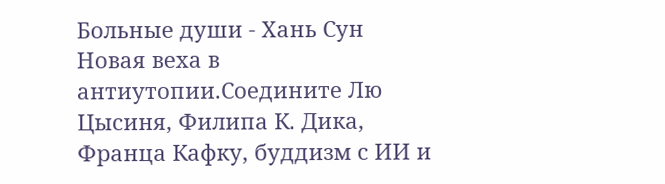Больные души - Хань Сун
Новая веха в антиутопии.Соедините Лю Цысиня, Филипа К. Дика, Франца Кафку, буддизм с ИИ и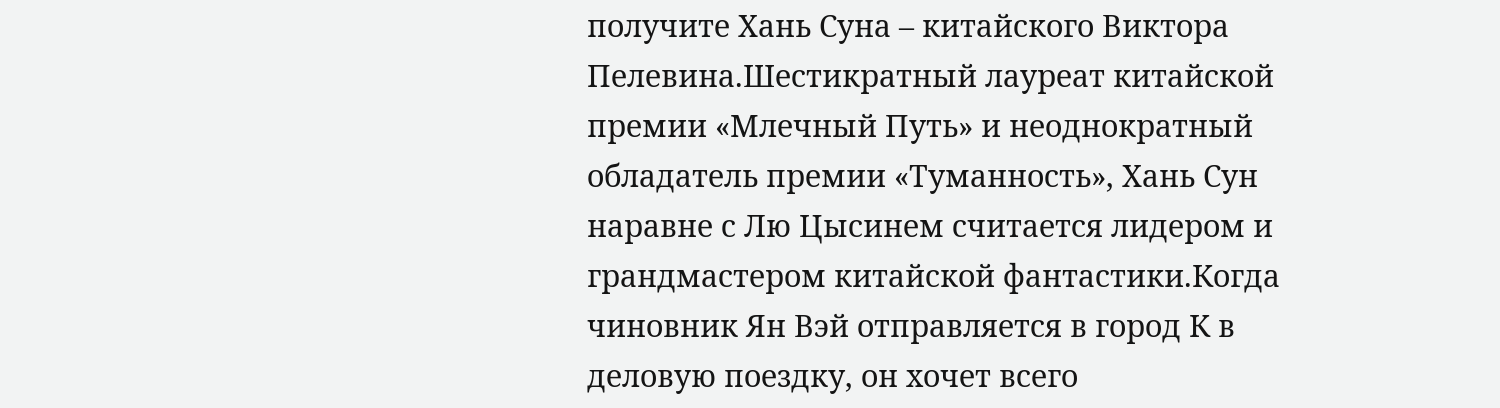получите Хань Суна – китайского Виктора Пелевина.Шестикратный лауреат китайской премии «Млечный Путь» и неоднократный обладатель премии «Туманность», Хань Сун наравне с Лю Цысинем считается лидером и грандмастером китайской фантастики.Когда чиновник Ян Вэй отправляется в город К в деловую поездку, он хочет всего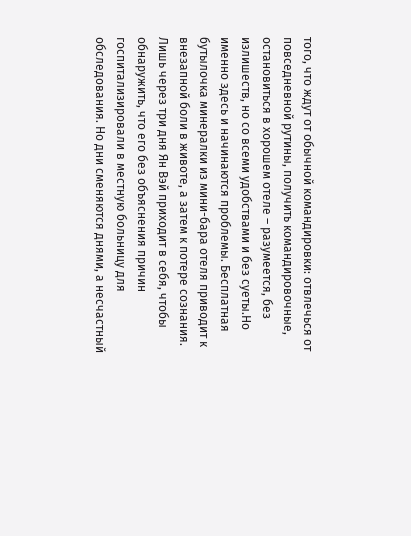того, что ждут от обычной командировки: отвлечься от повседневной рутины, получить командировочные, остановиться в хорошем отеле – разумеется, без излишеств, но со всеми удобствами и без суеты.Но именно здесь и начинаются проблемы. Бесплатная бутылочка минералки из мини-бара отеля приводит к внезапной боли в животе, а затем к потере сознания. Лишь через три дня Ян Вэй приходит в себя, чтобы обнаружить, что его без объяснения причин госпитализировали в местную больницу для обследования. Но дни сменяются днями, а несчастный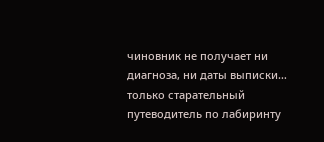чиновник не получает ни диагноза, ни даты выписки… только старательный путеводитель по лабиринту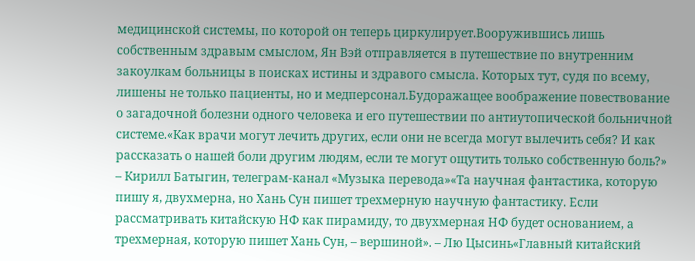медицинской системы, по которой он теперь циркулирует.Вооружившись лишь собственным здравым смыслом, Ян Вэй отправляется в путешествие по внутренним закоулкам больницы в поисках истины и здравого смысла. Которых тут, судя по всему, лишены не только пациенты, но и медперсонал.Будоражащее воображение повествование о загадочной болезни одного человека и его путешествии по антиутопической больничной системе.«Как врачи могут лечить других, если они не всегда могут вылечить себя? И как рассказать о нашей боли другим людям, если те могут ощутить только собственную боль?» – Кирилл Батыгин, телеграм-канал «Музыка перевода»«Та научная фантастика, которую пишу я, двухмерна, но Хань Сун пишет трехмерную научную фантастику. Если рассматривать китайскую НФ как пирамиду, то двухмерная НФ будет основанием, а трехмерная, которую пишет Хань Сун, – вершиной». – Лю Цысинь«Главный китайский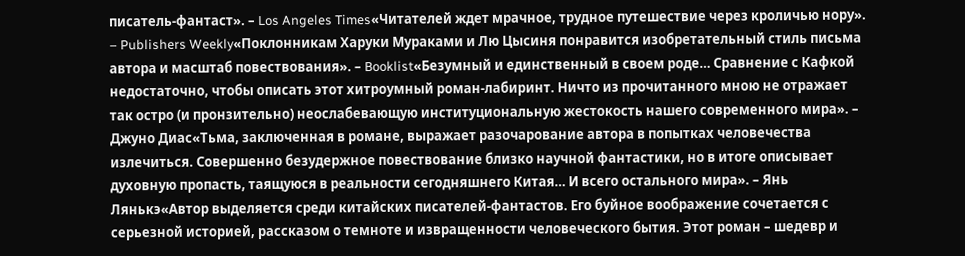писатель-фантаст». – Los Angeles Times«Читателей ждет мрачное, трудное путешествие через кроличью нору». – Publishers Weekly«Поклонникам Харуки Мураками и Лю Цысиня понравится изобретательный стиль письма автора и масштаб повествования». – Booklist«Безумный и единственный в своем роде… Сравнение с Кафкой недостаточно, чтобы описать этот хитроумный роман-лабиринт. Ничто из прочитанного мною не отражает так остро (и пронзительно) неослабевающую институциональную жестокость нашего современного мира». – Джуно Диас«Тьма, заключенная в романе, выражает разочарование автора в попытках человечества излечиться. Совершенно безудержное повествование близко научной фантастики, но в итоге описывает духовную пропасть, таящуюся в реальности сегодняшнего Китая… И всего остального мира». – Янь Лянькэ«Автор выделяется среди китайских писателей-фантастов. Его буйное воображение сочетается с серьезной историей, рассказом о темноте и извращенности человеческого бытия. Этот роман – шедевр и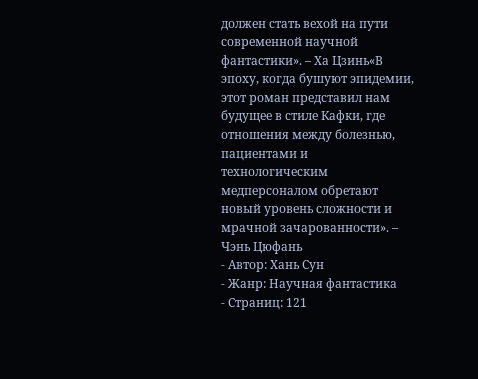должен стать вехой на пути современной научной фантастики». – Ха Цзинь«В эпоху, когда бушуют эпидемии, этот роман представил нам будущее в стиле Кафки, где отношения между болезнью, пациентами и технологическим медперсоналом обретают новый уровень сложности и мрачной зачарованности». – Чэнь Цюфань
- Автор: Хань Сун
- Жанр: Научная фантастика
- Страниц: 121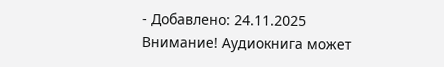- Добавлено: 24.11.2025
Внимание! Аудиокнига может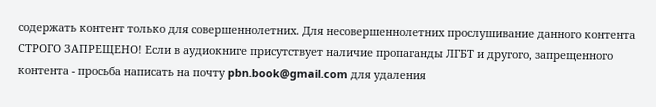содержать контент только для совершеннолетних. Для несовершеннолетних прослушивание данного контента СТРОГО ЗАПРЕЩЕНО! Если в аудиокниге присутствует наличие пропаганды ЛГБТ и другого, запрещенного контента - просьба написать на почту pbn.book@gmail.com для удаления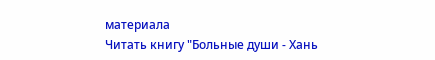материала
Читать книгу "Больные души - Хань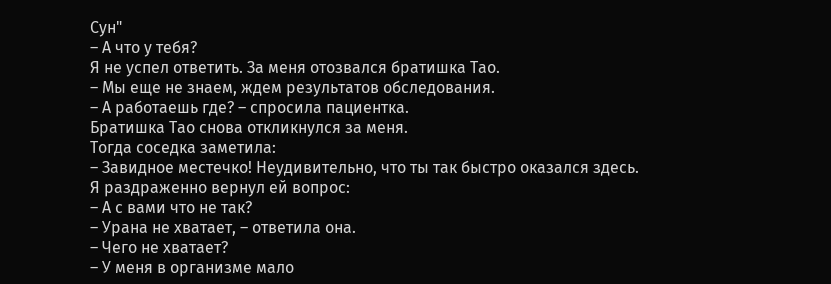Сун"
– А что у тебя?
Я не успел ответить. За меня отозвался братишка Тао.
– Мы еще не знаем, ждем результатов обследования.
– А работаешь где? – спросила пациентка.
Братишка Тао снова откликнулся за меня.
Тогда соседка заметила:
– Завидное местечко! Неудивительно, что ты так быстро оказался здесь.
Я раздраженно вернул ей вопрос:
– А с вами что не так?
– Урана не хватает, – ответила она.
– Чего не хватает?
– У меня в организме мало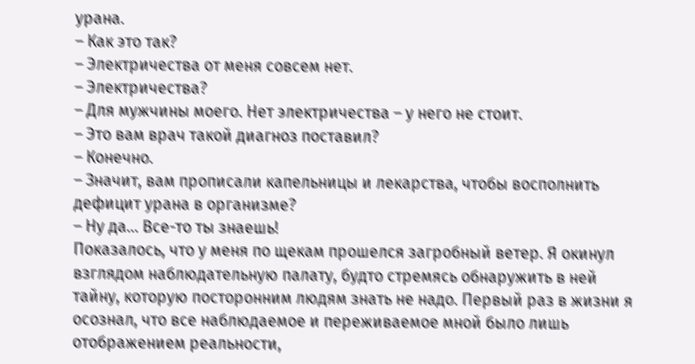урана.
– Как это так?
– Электричества от меня совсем нет.
– Электричества?
– Для мужчины моего. Нет электричества – у него не стоит.
– Это вам врач такой диагноз поставил?
– Конечно.
– Значит, вам прописали капельницы и лекарства, чтобы восполнить дефицит урана в организме?
– Ну да… Все-то ты знаешь!
Показалось, что у меня по щекам прошелся загробный ветер. Я окинул взглядом наблюдательную палату, будто стремясь обнаружить в ней тайну, которую посторонним людям знать не надо. Первый раз в жизни я осознал, что все наблюдаемое и переживаемое мной было лишь отображением реальности,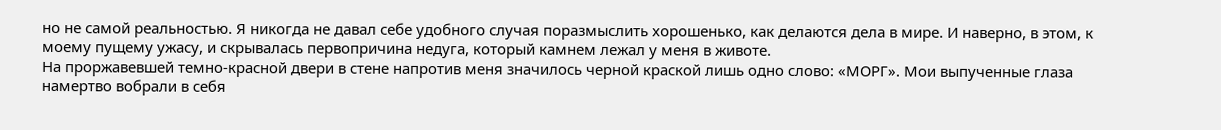но не самой реальностью. Я никогда не давал себе удобного случая поразмыслить хорошенько, как делаются дела в мире. И наверно, в этом, к моему пущему ужасу, и скрывалась первопричина недуга, который камнем лежал у меня в животе.
На проржавевшей темно-красной двери в стене напротив меня значилось черной краской лишь одно слово: «МОРГ». Мои выпученные глаза намертво вобрали в себя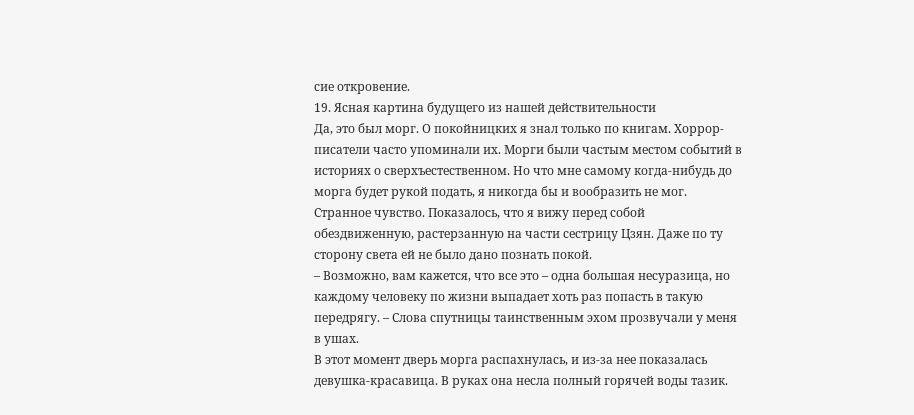сие откровение.
19. Ясная картина будущего из нашей действительности
Да, это был морг. О покойницких я знал только по книгам. Хоррор-писатели часто упоминали их. Морги были частым местом событий в историях о сверхъестественном. Но что мне самому когда-нибудь до морга будет рукой подать, я никогда бы и вообразить не мог. Странное чувство. Показалось, что я вижу перед собой обездвиженную, растерзанную на части сестрицу Цзян. Даже по ту сторону света ей не было дано познать покой.
– Возможно, вам кажется, что все это – одна большая несуразица, но каждому человеку по жизни выпадает хоть раз попасть в такую передрягу. – Слова спутницы таинственным эхом прозвучали у меня в ушах.
В этот момент дверь морга распахнулась, и из-за нее показалась девушка-красавица. В руках она несла полный горячей воды тазик.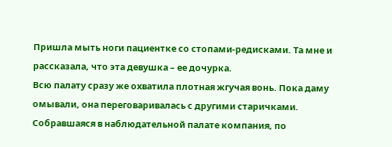Пришла мыть ноги пациентке со стопами-редисками. Та мне и рассказала, что эта девушка – ее дочурка.
Всю палату сразу же охватила плотная жгучая вонь. Пока даму омывали, она переговаривалась с другими старичками. Собравшаяся в наблюдательной палате компания, по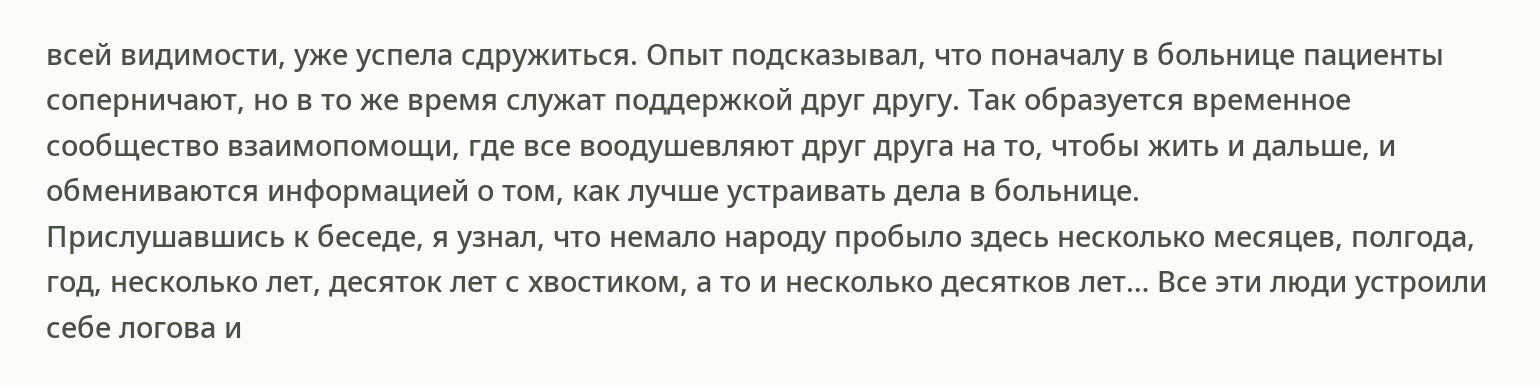всей видимости, уже успела сдружиться. Опыт подсказывал, что поначалу в больнице пациенты соперничают, но в то же время служат поддержкой друг другу. Так образуется временное сообщество взаимопомощи, где все воодушевляют друг друга на то, чтобы жить и дальше, и обмениваются информацией о том, как лучше устраивать дела в больнице.
Прислушавшись к беседе, я узнал, что немало народу пробыло здесь несколько месяцев, полгода, год, несколько лет, десяток лет с хвостиком, а то и несколько десятков лет… Все эти люди устроили себе логова и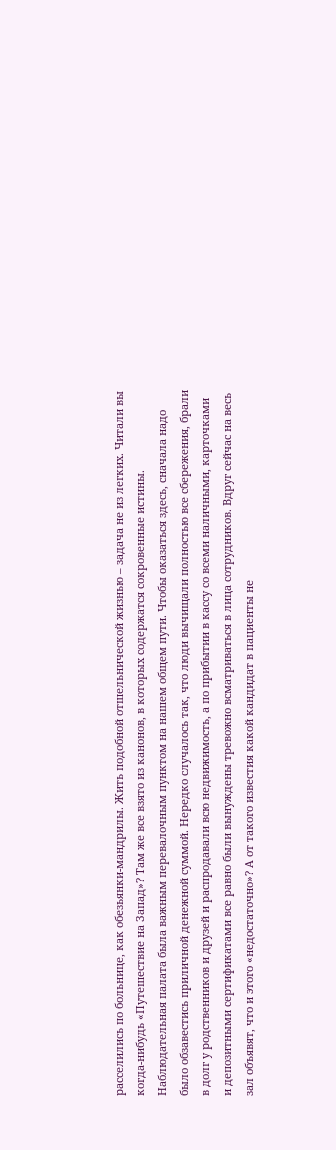расселились по больнице, как обезьянки-мандрилы. Жить подобной отшельнической жизнью – задача не из легких. Читали вы когда-нибудь «Путешествие на Запад»? Там же все взято из канонов, в которых содержатся сокровенные истины. Наблюдательная палата была важным перевалочным пунктом на нашем общем пути. Чтобы оказаться здесь, сначала надо было обзавестись приличной денежной суммой. Нередко случалось так, что люди вычищали полностью все сбережения, брали в долг у родственников и друзей и распродавали всю недвижимость, а по прибытии в кассу со всеми наличными, карточками и депозитными сертификатами все равно были вынуждены тревожно всматриваться в лица сотрудников. Вдруг сейчас на весь зал объявят, что и этого «недостаточно»? А от такого известия какой кандидат в пациенты не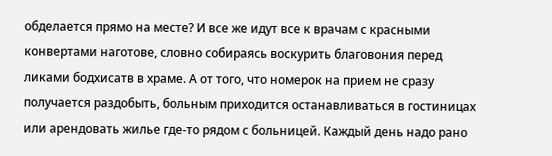обделается прямо на месте? И все же идут все к врачам с красными конвертами наготове, словно собираясь воскурить благовония перед ликами бодхисатв в храме. А от того, что номерок на прием не сразу получается раздобыть, больным приходится останавливаться в гостиницах или арендовать жилье где-то рядом с больницей. Каждый день надо рано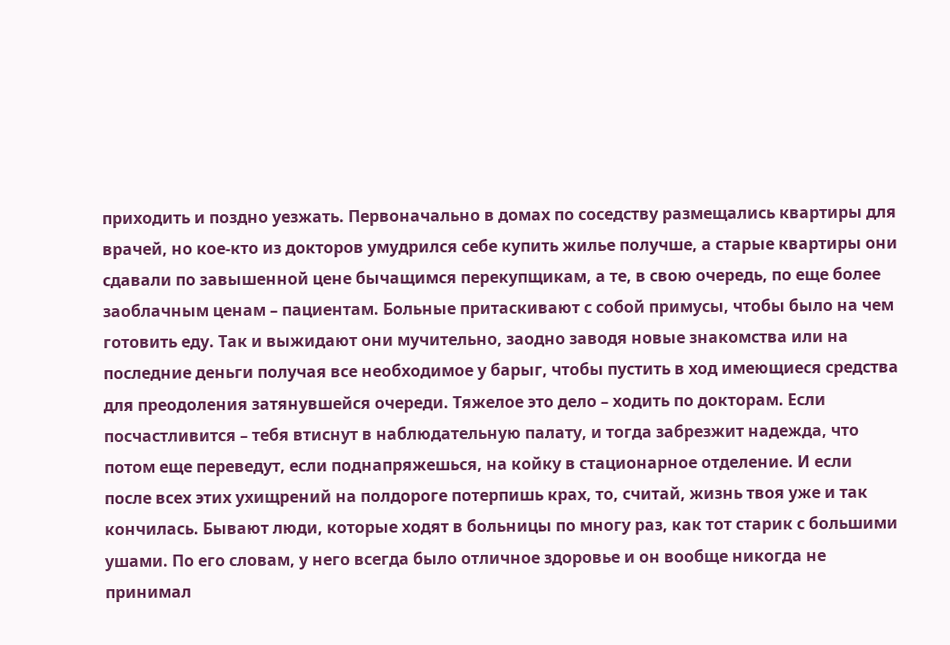приходить и поздно уезжать. Первоначально в домах по соседству размещались квартиры для врачей, но кое-кто из докторов умудрился себе купить жилье получше, а старые квартиры они сдавали по завышенной цене бычащимся перекупщикам, а те, в свою очередь, по еще более заоблачным ценам – пациентам. Больные притаскивают с собой примусы, чтобы было на чем готовить еду. Так и выжидают они мучительно, заодно заводя новые знакомства или на последние деньги получая все необходимое у барыг, чтобы пустить в ход имеющиеся средства для преодоления затянувшейся очереди. Тяжелое это дело – ходить по докторам. Если посчастливится – тебя втиснут в наблюдательную палату, и тогда забрезжит надежда, что потом еще переведут, если поднапряжешься, на койку в стационарное отделение. И если после всех этих ухищрений на полдороге потерпишь крах, то, считай, жизнь твоя уже и так кончилась. Бывают люди, которые ходят в больницы по многу раз, как тот старик с большими ушами. По его словам, у него всегда было отличное здоровье и он вообще никогда не принимал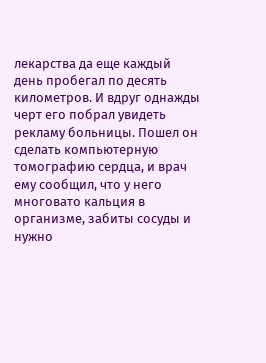лекарства да еще каждый день пробегал по десять километров. И вдруг однажды черт его побрал увидеть рекламу больницы. Пошел он сделать компьютерную томографию сердца, и врач ему сообщил, что у него многовато кальция в организме, забиты сосуды и нужно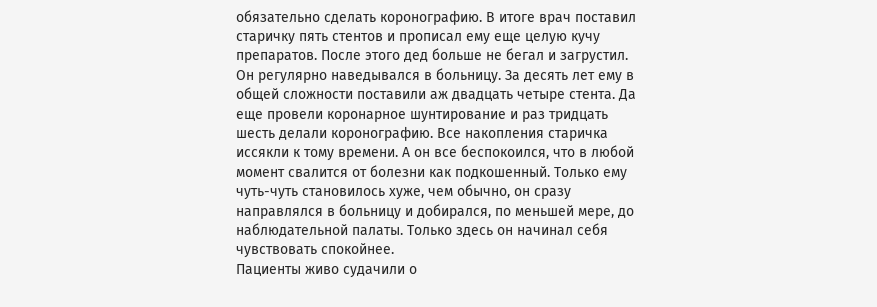обязательно сделать коронографию. В итоге врач поставил старичку пять стентов и прописал ему еще целую кучу препаратов. После этого дед больше не бегал и загрустил. Он регулярно наведывался в больницу. За десять лет ему в общей сложности поставили аж двадцать четыре стента. Да еще провели коронарное шунтирование и раз тридцать шесть делали коронографию. Все накопления старичка иссякли к тому времени. А он все беспокоился, что в любой момент свалится от болезни как подкошенный. Только ему чуть-чуть становилось хуже, чем обычно, он сразу направлялся в больницу и добирался, по меньшей мере, до наблюдательной палаты. Только здесь он начинал себя чувствовать спокойнее.
Пациенты живо судачили о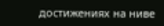достижениях на ниве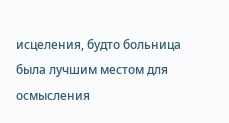исцеления, будто больница была лучшим местом для осмысления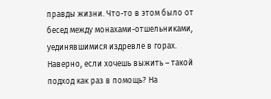правды жизни. Что-то в этом было от бесед между монахами-отшельниками, уединявшимися издревле в горах. Наверно, если хочешь выжить – такой подход как раз в помощь? На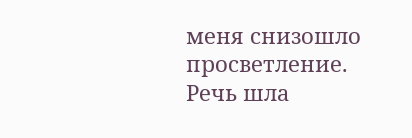меня снизошло просветление.
Речь шла